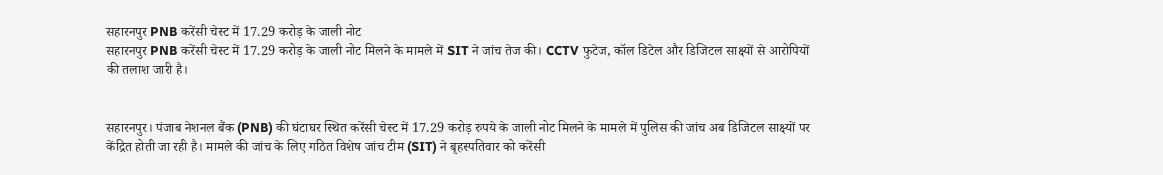सहारनपुर PNB करेंसी चेस्ट में 17.29 करोड़ के जाली नोट
सहारनपुर PNB करेंसी चेस्ट में 17.29 करोड़ के जाली नोट मिलने के मामले में SIT ने जांच तेज की। CCTV फुटेज, कॉल डिटेल और डिजिटल साक्ष्यों से आरोपियों की तलाश जारी है।


सहारनपुर। पंजाब नेशनल बैंक (PNB) की घंटाघर स्थित करेंसी चेस्ट में 17.29 करोड़ रुपये के जाली नोट मिलने के मामले में पुलिस की जांच अब डिजिटल साक्ष्यों पर केंद्रित होती जा रही है। मामले की जांच के लिए गठित विशेष जांच टीम (SIT) ने बृहस्पतिवार को करेंसी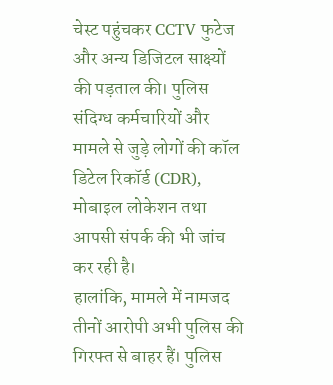चेस्ट पहुंचकर CCTV फुटेज और अन्य डिजिटल साक्ष्यों की पड़ताल की। पुलिस संदिग्ध कर्मचारियों और मामले से जुड़े लोगों की कॉल डिटेल रिकॉर्ड (CDR), मोबाइल लोकेशन तथा आपसी संपर्क की भी जांच कर रही है।
हालांकि, मामले में नामजद तीनों आरोपी अभी पुलिस की गिरफ्त से बाहर हैं। पुलिस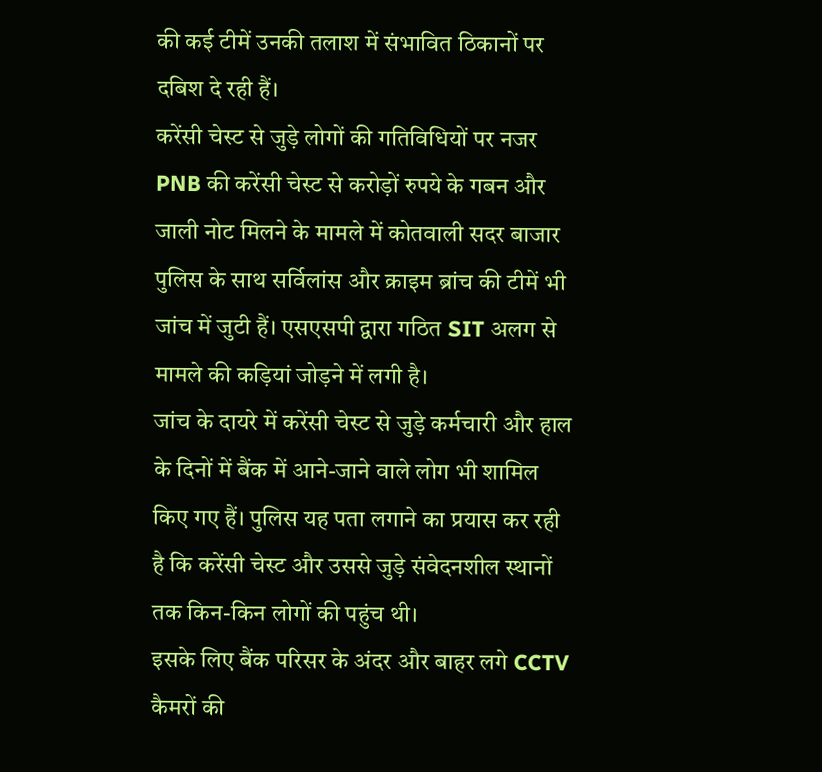की कई टीमें उनकी तलाश में संभावित ठिकानों पर दबिश दे रही हैं।
करेंसी चेस्ट से जुड़े लोगों की गतिविधियों पर नजर
PNB की करेंसी चेस्ट से करोड़ों रुपये के गबन और जाली नोट मिलने के मामले में कोतवाली सदर बाजार पुलिस के साथ सर्विलांस और क्राइम ब्रांच की टीमें भी जांच में जुटी हैं। एसएसपी द्वारा गठित SIT अलग से मामले की कड़ियां जोड़ने में लगी है।
जांच के दायरे में करेंसी चेस्ट से जुड़े कर्मचारी और हाल के दिनों में बैंक में आने-जाने वाले लोग भी शामिल किए गए हैं। पुलिस यह पता लगाने का प्रयास कर रही है कि करेंसी चेस्ट और उससे जुड़े संवेदनशील स्थानों तक किन-किन लोगों की पहुंच थी।
इसके लिए बैंक परिसर के अंदर और बाहर लगे CCTV कैमरों की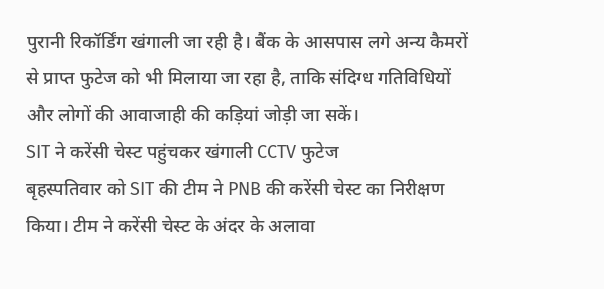पुरानी रिकॉर्डिंग खंगाली जा रही है। बैंक के आसपास लगे अन्य कैमरों से प्राप्त फुटेज को भी मिलाया जा रहा है, ताकि संदिग्ध गतिविधियों और लोगों की आवाजाही की कड़ियां जोड़ी जा सकें।
SIT ने करेंसी चेस्ट पहुंचकर खंगाली CCTV फुटेज
बृहस्पतिवार को SIT की टीम ने PNB की करेंसी चेस्ट का निरीक्षण किया। टीम ने करेंसी चेस्ट के अंदर के अलावा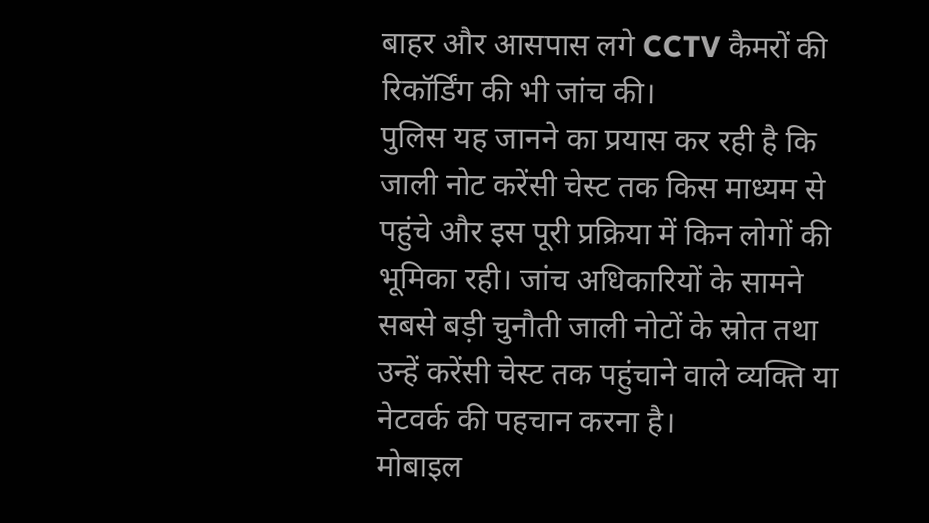बाहर और आसपास लगे CCTV कैमरों की रिकॉर्डिंग की भी जांच की।
पुलिस यह जानने का प्रयास कर रही है कि जाली नोट करेंसी चेस्ट तक किस माध्यम से पहुंचे और इस पूरी प्रक्रिया में किन लोगों की भूमिका रही। जांच अधिकारियों के सामने सबसे बड़ी चुनौती जाली नोटों के स्रोत तथा उन्हें करेंसी चेस्ट तक पहुंचाने वाले व्यक्ति या नेटवर्क की पहचान करना है।
मोबाइल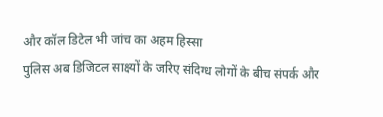और कॉल डिटेल भी जांच का अहम हिस्सा
पुलिस अब डिजिटल साक्ष्यों के जरिए संदिग्ध लोगों के बीच संपर्क और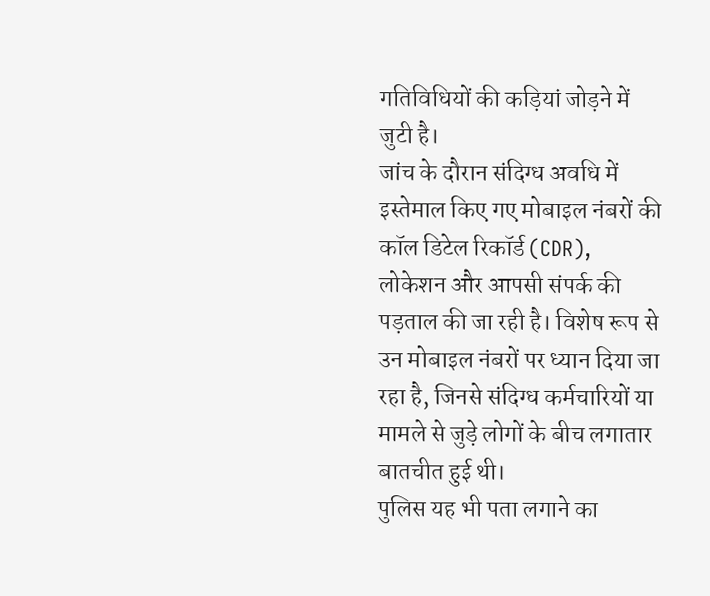गतिविधियों की कड़ियां जोड़ने में जुटी है।
जांच के दौरान संदिग्ध अवधि में इस्तेमाल किए गए मोबाइल नंबरों की कॉल डिटेल रिकॉर्ड (CDR), लोकेशन और आपसी संपर्क की पड़ताल की जा रही है। विशेष रूप से उन मोबाइल नंबरों पर ध्यान दिया जा रहा है, जिनसे संदिग्ध कर्मचारियों या मामले से जुड़े लोगों के बीच लगातार बातचीत हुई थी।
पुलिस यह भी पता लगाने का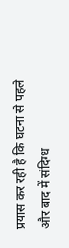प्रयास कर रही है कि घटना से पहले और बाद में संदिग्ध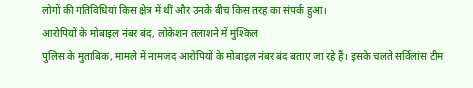लोगों की गतिविधियां किस क्षेत्र में थीं और उनके बीच किस तरह का संपर्क हुआ।
आरोपियों के मोबाइल नंबर बंद, लोकेशन तलाशने में मुश्किल
पुलिस के मुताबिक, मामले में नामजद आरोपियों के मोबाइल नंबर बंद बताए जा रहे हैं। इसके चलते सर्विलांस टीम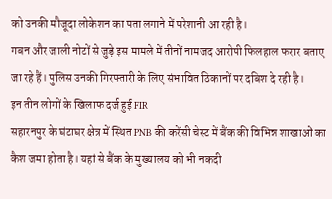को उनकी मौजूदा लोकेशन का पता लगाने में परेशानी आ रही है।
गबन और जाली नोटों से जुड़े इस मामले में तीनों नामजद आरोपी फिलहाल फरार बताए जा रहे हैं। पुलिस उनकी गिरफ्तारी के लिए संभावित ठिकानों पर दबिश दे रही है।
इन तीन लोगों के खिलाफ दर्ज हुई FIR
सहारनपुर के घंटाघर क्षेत्र में स्थित PNB की करेंसी चेस्ट में बैंक की विभिन्न शाखाओं का कैश जमा होता है। यहां से बैंक के मुख्यालय को भी नकदी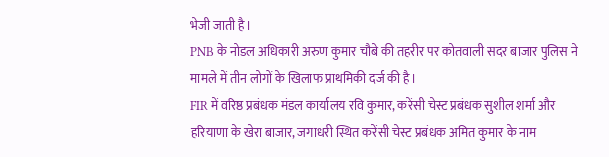भेजी जाती है।
PNB के नोडल अधिकारी अरुण कुमार चौबे की तहरीर पर कोतवाली सदर बाजार पुलिस ने मामले में तीन लोगों के खिलाफ प्राथमिकी दर्ज की है।
FIR में वरिष्ठ प्रबंधक मंडल कार्यालय रवि कुमार, करेंसी चेस्ट प्रबंधक सुशील शर्मा और हरियाणा के खेरा बाजार, जगाधरी स्थित करेंसी चेस्ट प्रबंधक अमित कुमार के नाम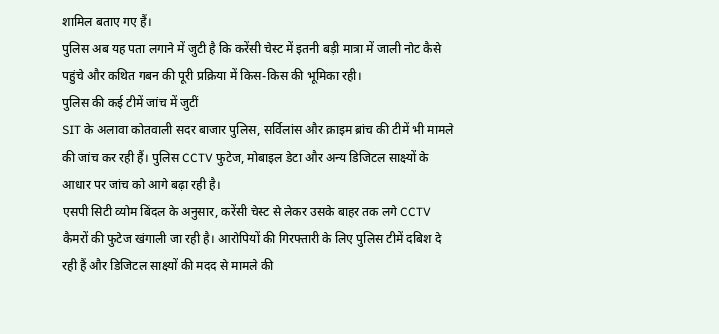शामिल बताए गए हैं।
पुलिस अब यह पता लगाने में जुटी है कि करेंसी चेस्ट में इतनी बड़ी मात्रा में जाली नोट कैसे पहुंचे और कथित गबन की पूरी प्रक्रिया में किस-किस की भूमिका रही।
पुलिस की कई टीमें जांच में जुटीं
SIT के अलावा कोतवाली सदर बाजार पुलिस, सर्विलांस और क्राइम ब्रांच की टीमें भी मामले की जांच कर रही हैं। पुलिस CCTV फुटेज, मोबाइल डेटा और अन्य डिजिटल साक्ष्यों के आधार पर जांच को आगे बढ़ा रही है।
एसपी सिटी व्योम बिंदल के अनुसार, करेंसी चेस्ट से लेकर उसके बाहर तक लगे CCTV कैमरों की फुटेज खंगाली जा रही है। आरोपियों की गिरफ्तारी के लिए पुलिस टीमें दबिश दे रही हैं और डिजिटल साक्ष्यों की मदद से मामले की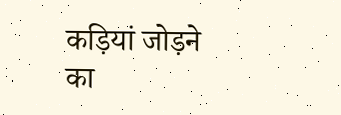कड़ियां जोड़ने का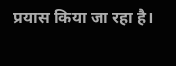प्रयास किया जा रहा है।